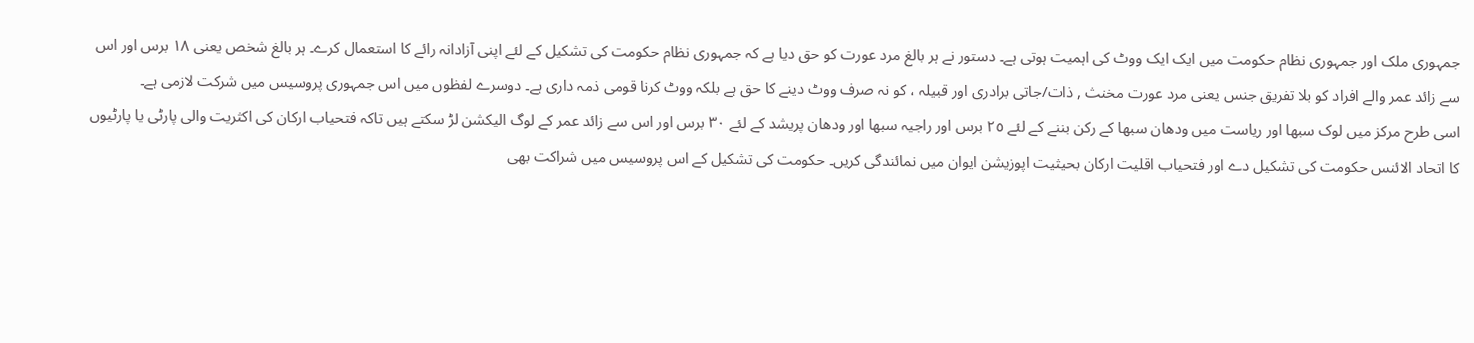جمہوری ملک اور جمہوری نظام حکومت میں ایک ایک ووٹ کی اہمیت ہوتی ہے۔ دستور نے ہر بالغ مرد عورت کو حق دیا ہے کہ جمہوری نظام حکومت کی تشکیل کے لئے اپنی آزادانہ رائے کا استعمال کرے۔ ہر بالغ شخص یعنی ١٨ برس اور اس سے زائد عمر والے افراد کو بلا تفریق جنس یعنی مرد عورت مخنث , ذات/جاتی برادری اور قبیلہ ، کو نہ صرف ووٹ دینے کا حق ہے بلکہ ووٹ کرنا قومی ذمہ داری ہے۔ دوسرے لفظوں میں اس جمہوری پروسیس میں شرکت لازمی ہے۔
اسی طرح مرکز میں لوک سبھا اور ریاست میں ودھان سبھا کے رکن بننے کے لئے ٢٥ برس اور راجیہ سبھا اور ودھان پریشد کے لئے ٣٠ برس اور اس سے زائد عمر کے لوگ الیکشن لڑ سکتے ہیں تاکہ فتحیاب ارکان کی اکثریت والی پارٹی یا پارٹیوں کا اتحاد الائنس حکومت کی تشکیل دے اور فتحیاب اقلیت ارکان بحیثیت اپوزیشن ایوان میں نمائندگی کریں۔ حکومت کی تشکیل کے اس پروسیس میں شراکت بھی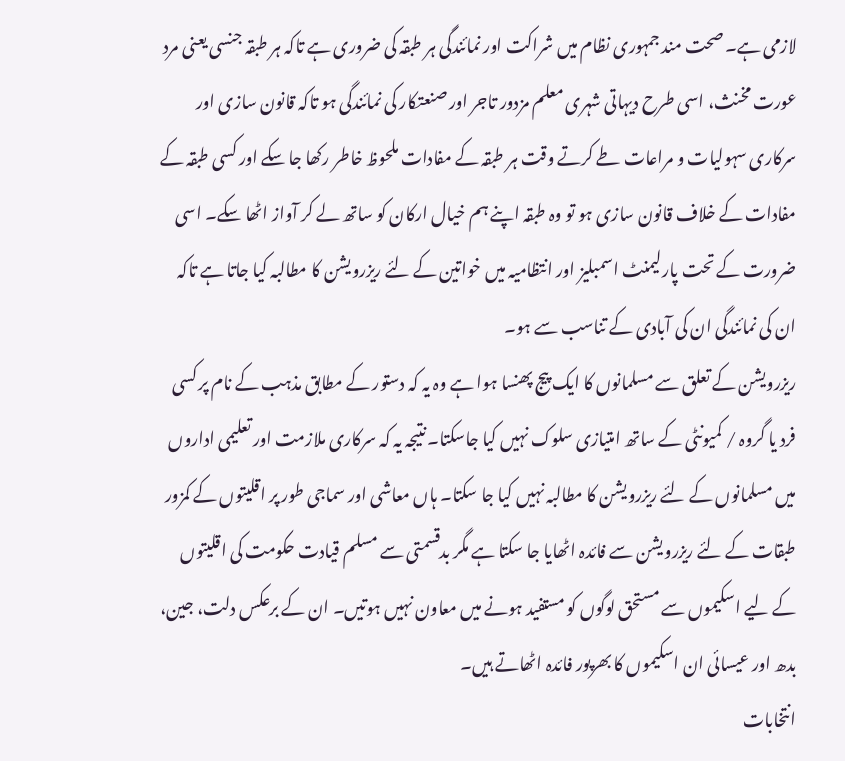لازمی ہے۔ صحت مند جمہوری نظام میں شراکت اور نمائندگی ہر طبقہ کی ضروری ہے تاکہ ہر طبقہ جنسی یعنی مرد عورت مخنث، اسی طرح دیہاتی شہری معلم مزدور تاجر اور صنعتکار کی نمائندگی ہو تاکہ قانون سازی اور سرکاری سہولیات و مراعات طے کرتے وقت ہر طبقہ کے مفادات ملحوظ خاطر رکھا جا سکے اور کسی طبقہ کے مفادات کے خلاف قانون سازی ہو تو وہ طبقہ اپنے ہم خیال ارکان کو ساتھ لے کر آواز اٹھا سکے۔ اسی ضرورت کے تحت پارلیمنٹ اسمبلیز اور انتظامیہ میں خواتین کے لئے ریزرویشن کا مطالبہ کیا جاتا ہے تاکہ ان کی نمائندگی ان کی آبادی کے تناسب سے ہو۔
ریزرویشن کے تعلق سے مسلمانوں کا ایک پیج پھنسا ہوا ہے وہ یہ کہ دستور کے مطابق مذہب کے نام پر کسی فرد یا گروہ / کمیونٹی کے ساتھ امتیازی سلوک نہیں کیا جاسکتا۔ نتیجہ یہ کہ سرکاری ملازمت اور تعلیمی اداروں میں مسلمانوں کے لئے ریزرویشن کا مطالبہ نہیں کیا جا سکتا۔ ہاں معاشی اور سماجی طور پر اقلیتوں کے کمزور طبقات کے لئے ریزرویشن سے فائدہ اٹھایا جا سکتا ہے مگر بدقسمتی سے مسلم قیادت حکومت کی اقلیتوں کے لیے اسکیموں سے مستحق لوگوں کو مستفید ہونے میں معاون نہیں ہوتیں۔ ان کے برعکس دلت، جین، بدھ اور عیسائی ان اسکیموں کا بھرپور فائدہ اٹھاتے ہیں۔
انتخابات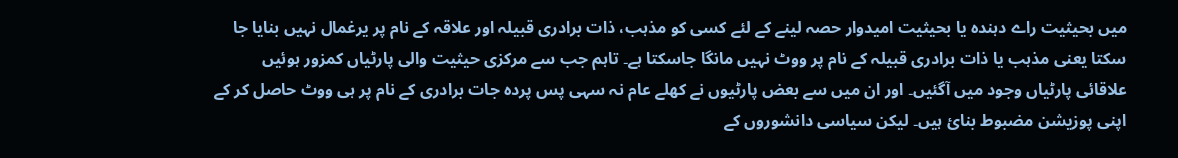میں بحیثیت راے دہندہ یا بحیثیت امیدوار حصہ لینے کے لئے کسی کو مذہب، ذات برادری قبیلہ اور علاقہ کے نام پر یرغمال نہیں بنایا جا سکتا یعنی مذہب یا ذات برادری قبیلہ کے نام پر ووٹ نہیں مانگا جاسکتا ہے۔ تاہم جب سے مرکزی حیثیت والی پارٹیاں کمزور ہوئیں علاقائی پارٹیاں وجود میں آگئیں۔ اور ان میں سے بعض پارٹیوں نے کھلے عام نہ سہی پس پردہ جات برادری کے نام پر ہی ووٹ حاصل کر کے اپنی پوزیشن مضبوط بنائ ہیں۔ لیکن سیاسی دانشوروں کے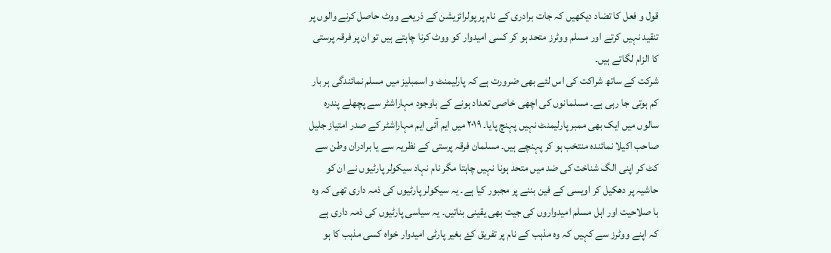قول و فعل کا تضاد دیکھیں کہ جات برادری کے نام پر پولرائزیشن کے ذریعے ووٹ حاصل کرنے والوں پر تنقید نہیں کرتے اور مسلم ووٹرز متحد ہو کر کسی امیدوار کو ووٹ کرنا چاہتے ہیں تو ان پر فرقہ پرستی کا الزام لگاتے ہیں۔
شرکت کے ساتھ شراکت کی اس لئے بھی ضرورت ہے کہ پارلیمنٹ و اسمبلیز میں مسلم نمائندگی ہر بار کم ہوتی جا رہی ہے۔ مسلمانوں کی اچھی خاصی تعداد ہونے کے باوجود مہاراشٹر سے پچھلے پندرہ سالوں میں ایک بھی ممبر پارلیمنٹ نہیں پہنچ پایا۔ ٢٠١٩ میں ایم آئی ایم مہاراشٹر کے صدر امتیاز جلیل صاحب اکیلا نمائندہ منتخب ہو کر پہنچے ہیں۔ مسلمان فرقہ پرستی کے نظریہ سے یا برادران وطن سے کٹ کر اپنی الگ شناخت کی ضد میں متحد ہونا نہیں چاہتا مگر نام نہاد سیکولر پارٹیوں نے ان کو حاشیہ پر دھکیل کر اویسی کے فین بننے پر مجبور کیا ہے۔ یہ سیکولر پارٹیوں کی ذمہ داری تھی کہ وہ با صلاحیت اور اہل مسلم امیدواروں کی جیت بھی یقینی بناتیں۔ یہ سیاسی پارٹیوں کی ذمہ داری ہے کہ اپنے ووٹرز سے کہیں کہ وہ مذہب کے نام پر تفریق کۓ بغیر پارٹی امیدوار خواہ کسی مذہب کا ہو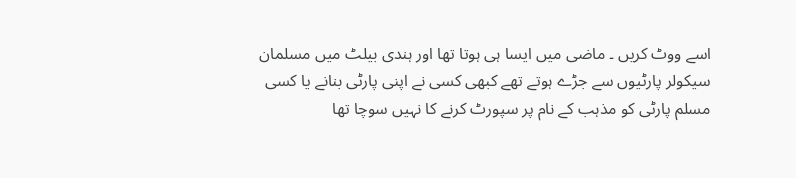اسے ووٹ کریں ۔ ماضی میں ایسا ہی ہوتا تھا اور ہندی بیلٹ میں مسلمان سیکولر پارٹیوں سے جڑے ہوتے تھے کبھی کسی نے اپنی پارٹی بنانے یا کسی مسلم پارٹی کو مذہب کے نام پر سپورٹ کرنے کا نہیں سوچا تھا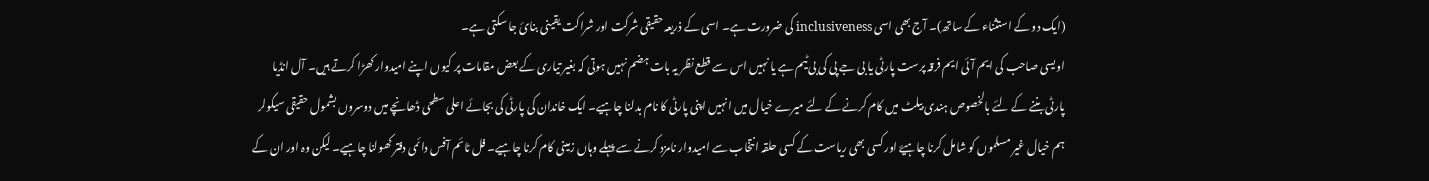(ایک دو کے استثناء کے ساتھ)۔ آج بھی اسی inclusiveness کی ضرورت ہے۔ اسی کے ذریعہ حقیقی شرکت اور شراکت یقینی بنائ جا سکتی ہے۔
اویسی صاحب کی ایم آئی ایم فرقہ پرست پارٹی یا بی جے پی کی بی ٹیم ہے یا نہیں اس سے قطع نظر یہ بات ہضم نہیں ہوتی کہ بغیر تیاری کے بعض مقامات پر کیوں اپنے امیدوار کھڑا کرتے ہیں۔ آل انڈیا پارٹی بننے کے لئے بالخصوص ہندی بیلٹ میں کام کرنے کے لئے میرے خیال میں انہیں اپنی پارٹی کا نام بدلنا چاہیے۔ ایک خاندان کی پارٹی کی بجائے اعلی سطحی ڈھانچے میں دوسروں بشمول حقیقی سیکولر ہم خیال غیر مسلموں کو شامل کرنا چاہیۓ اور کسی بھی ریاست کے کسی حلقہ انتخاب سے امیدوار نامزد کرنے سے پہلے وہاں زمینی کام کرنا چاہیے۔ فل ٹائم آفس دائمی دفتر کھولنا چاہیے۔ لیکن وہ اور ان کے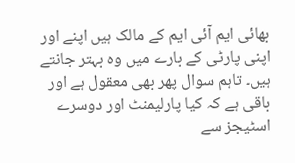بھائی ایم آئی ایم کے مالک ہیں اپنے اور اپنی پارٹی کے بارے میں وہ بہتر جانتے ہیں۔ تاہم سوال پھر بھی معقول ہے اور باقی ہے کہ کیا پارلیمنٹ اور دوسرے اسٹیجز سے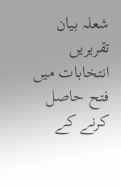شعلہ بیان تقریریں انتخابات میں فتح حاصل کرنے کے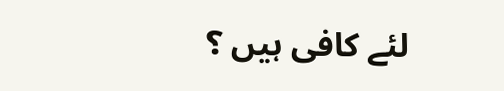لئے کافی ہیں ؟